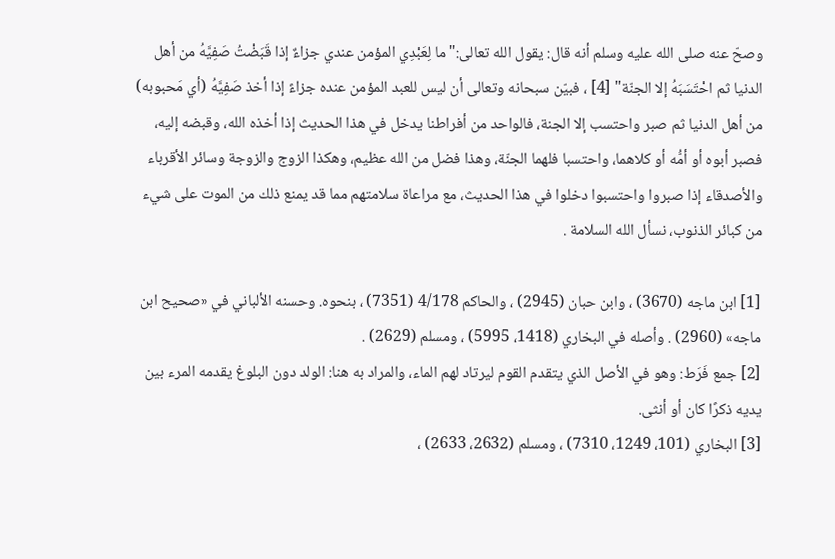وصحّ عنه صلى الله عليه وسلم أنه قال: يقول الله تعالى:"ما لِعَبْدِي المؤمن عندي جزاءٌ إذا قَبَضْتُ صَفِيَّهُ من أهل الدنيا ثم احْتَسَبَهُ إلا الجنّة" [4] ، فبيّن سبحانه وتعالى أن ليس للعبد المؤمن عنده جزاءً إذا أخذ صَفِيَّهُ (أي مَحبوبه) من أهل الدنيا ثم صبر واحتسب إلا الجنة، فالواحد من أفراطنا يدخل في هذا الحديث إذا أخذه الله، وقبضه إليه، فصبر أبوه أو أمُّه أو كلاهما، واحتسبا فلهما الجنّة، وهذا فضل من الله عظيم، وهكذا الزوج والزوجة وسائر الأقرباء والأصدقاء إذا صبروا واحتسبوا دخلوا في هذا الحديث، مع مراعاة سلامتهم مما قد يمنع ذلك من الموت على شيء من كبائر الذنوب، نسأل الله السلامة .

[1] ابن ماجه (3670) ، وابن حبان (2945) ، والحاكم 4/178 (7351) ، بنحوه. وحسنه الألباني في «صحيح ابن ماجه» (2960) . وأصله في البخاري (1418، 5995) ، ومسلم (2629) .
[2] جمع فَرَط: وهو في الأصل الذي يتقدم القوم ليرتاد لهم الماء، والمراد به هنا: الولد دون البلوغ يقدمه المرء بين يديه ذكرًا كان أو أنثى.
[3] البخاري (101، 1249، 7310) ، ومسلم (2632، 2633) ،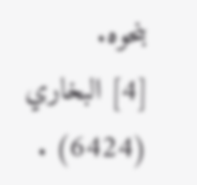بنحوه.
[4] البخاري (6424) .